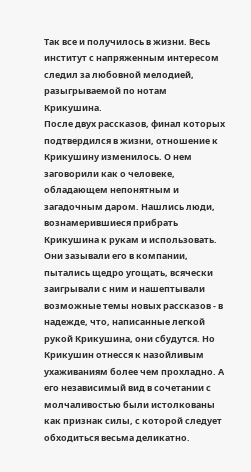Так все и получилось в жизни. Весь институт с напряженным интересом следил за любовной мелодией, разыгрываемой по нотам Крикушина.
После двух рассказов, финал которых подтвердился в жизни, отношение к Крикушину изменилось. О нем заговорили как о человеке, обладающем непонятным и загадочным даром. Нашлись люди, вознамерившиеся прибрать Крикушина к рукам и использовать. Они зазывали его в компании, пытались щедро угощать, всячески заигрывали с ним и нашептывали возможные темы новых рассказов - в надежде, что, написанные легкой рукой Крикушина, они сбудутся. Но Крикушин отнесся к назойливым ухаживаниям более чем прохладно. А его независимый вид в сочетании с молчаливостью были истолкованы как признак силы, с которой следует обходиться весьма деликатно.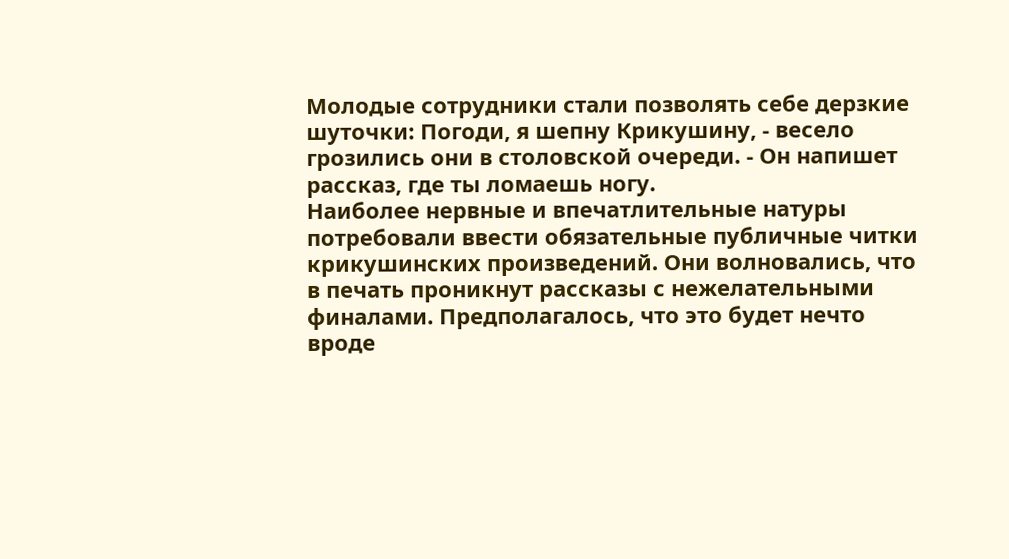Молодые сотрудники стали позволять себе дерзкие шуточки: Погоди, я шепну Крикушину, - весело грозились они в столовской очереди. - Он напишет рассказ, где ты ломаешь ногу.
Наиболее нервные и впечатлительные натуры потребовали ввести обязательные публичные читки крикушинских произведений. Они волновались, что в печать проникнут рассказы с нежелательными финалами. Предполагалось, что это будет нечто вроде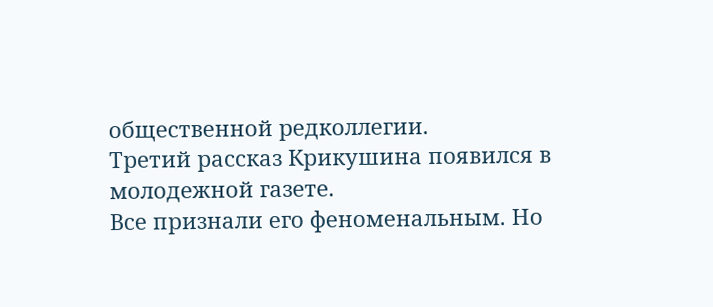общественной редколлегии.
Третий рассказ Крикушина появился в молодежной газете.
Все признали его феноменальным. Но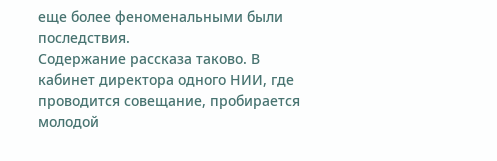еще более феноменальными были последствия.
Содержание рассказа таково. В кабинет директора одного НИИ, где проводится совещание, пробирается молодой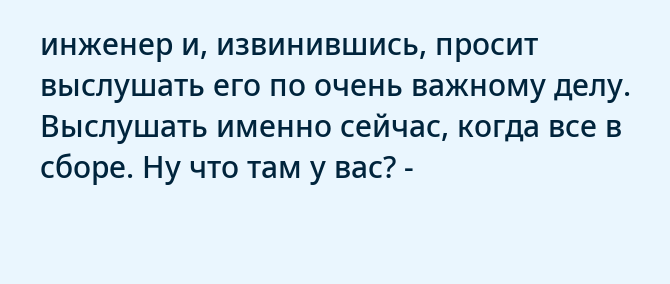инженер и, извинившись, просит выслушать его по очень важному делу. Выслушать именно сейчас, когда все в сборе. Ну что там у вас? -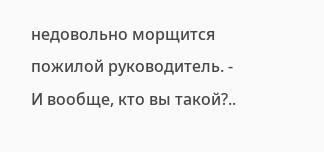недовольно морщится пожилой руководитель. - И вообще, кто вы такой?..